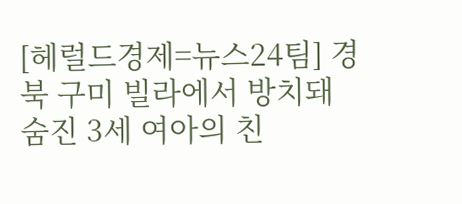[헤럴드경제=뉴스24팀] 경북 구미 빌라에서 방치돼 숨진 3세 여아의 친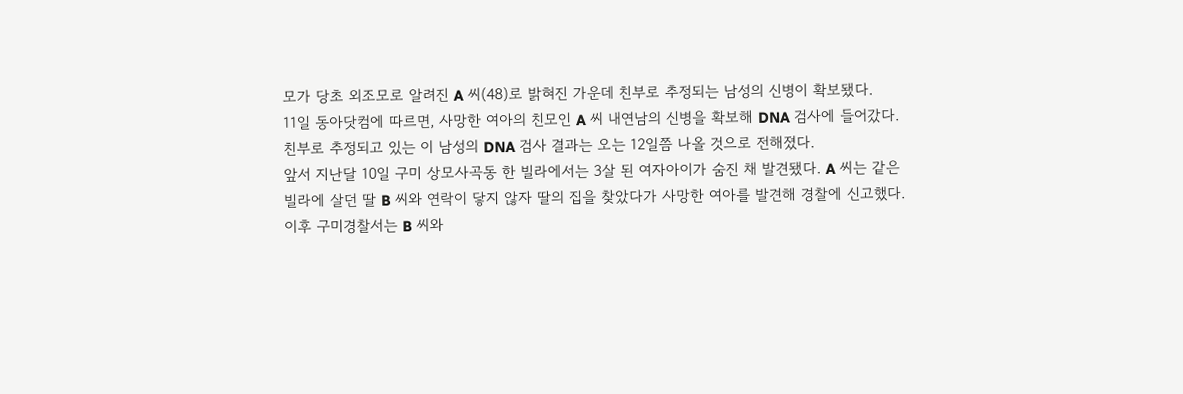모가 당초 외조모로 알려진 A 씨(48)로 밝혀진 가운데 친부로 추정되는 남성의 신병이 확보됐다.
11일 동아닷컴에 따르면, 사망한 여아의 친모인 A 씨 내연남의 신병을 확보해 DNA 검사에 들어갔다. 친부로 추정되고 있는 이 남성의 DNA 검사 결과는 오는 12일쯤 나올 것으로 전해졌다.
앞서 지난달 10일 구미 상모사곡동 한 빌라에서는 3살 된 여자아이가 숨진 채 발견됐다. A 씨는 같은 빌라에 살던 딸 B 씨와 연락이 닿지 않자 딸의 집을 찾았다가 사망한 여아를 발견해 경찰에 신고했다.
이후 구미경찰서는 B 씨와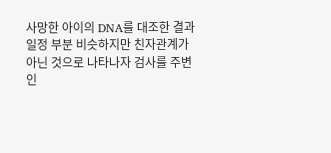사망한 아이의 DNA를 대조한 결과 일정 부분 비슷하지만 친자관계가 아닌 것으로 나타나자 검사를 주변 인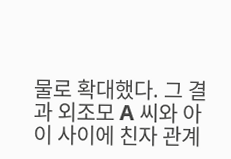물로 확대했다. 그 결과 외조모 A 씨와 아이 사이에 친자 관계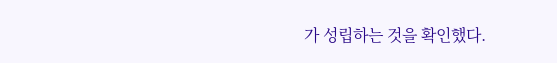가 성립하는 것을 확인했다.